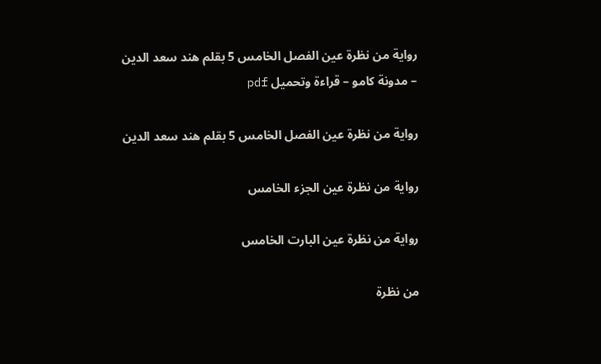رواية من نظرة عين الفصل الخامس 5 بقلم هند سعد الدين – مدونة كامو – قراءة وتحميل pdf

رواية من نظرة عين الفصل الخامس 5 بقلم هند سعد الدين

رواية من نظرة عين الجزء الخامس

رواية من نظرة عين البارت الخامس

من نظرة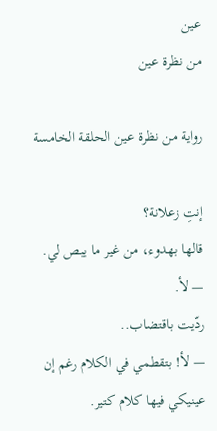عين
من نظرة عين

رواية من نظرة عين الحلقة الخامسة

إنتِ زعلانة؟
قالها بهدوء، من غير ما يبص لي.
— لأ.
ردّيت باقتضاب..
— لأ! بتقطمي في الكلام رغم إن عينيكي فيها كلام كتير.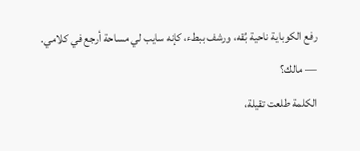رفع الكوباية ناحية بُقه، ورشف ببطء، كإنه سايب لي مساحة أرجع في كلامي.
— مالك؟
الكلمة طلعت تقيلة،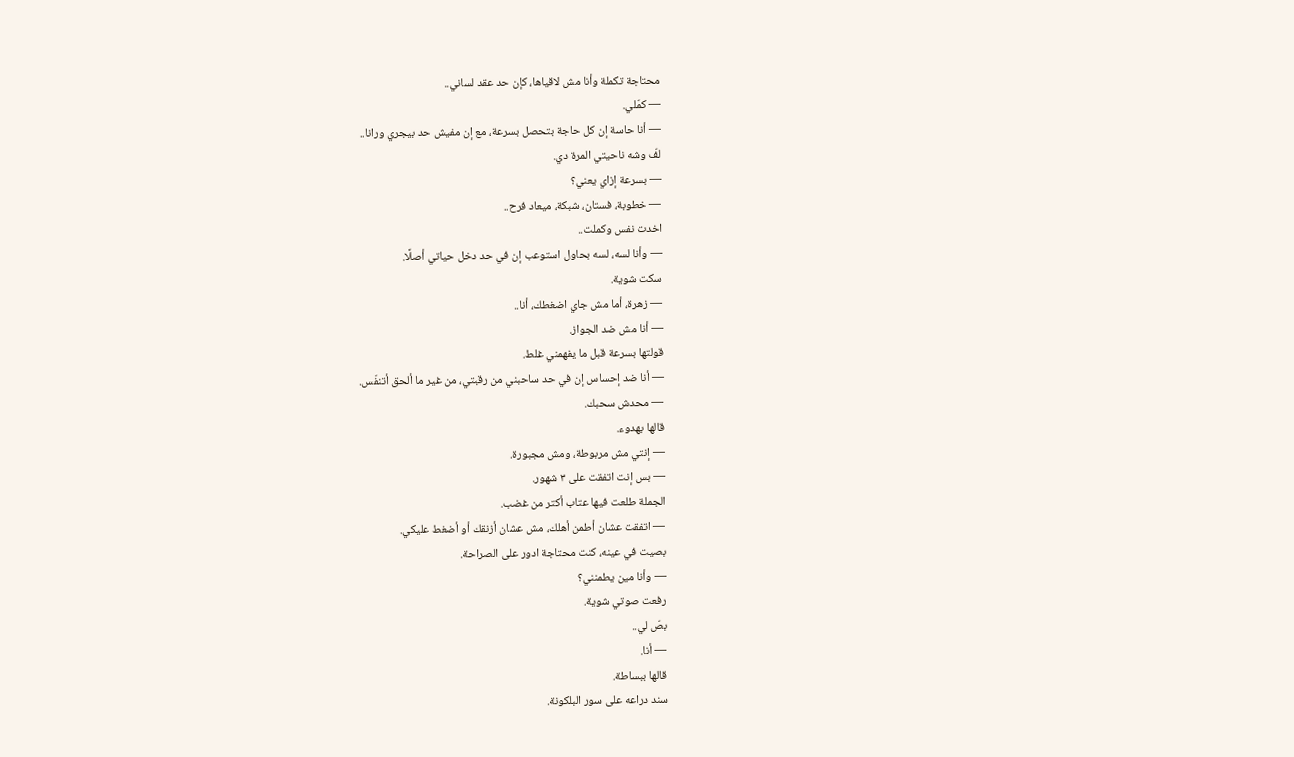محتاجة تكملة وأنا مش لاقياها، كإن حد عقد لساني..
— كمّلي.
— أنا حاسة إن كل حاجة بتحصل بسرعة، مع إن مفيش حد بيجري ورانا..
لفّ وشه ناحيتي المرة دي.
— بسرعة إزاي يعني؟
— خطوبة، فستان، شبكة، ميعاد فرح..
اخدت نفس وكملت..
— وأنا لسه، لسه بحاول استوعب إن في حد دخل حياتي أصلًا.
سكت شوية.
— زهرة، أما مش جاي اضغطك، أنا..
— أنا مش ضد الجواز.
قولتها بسرعة قبل ما يفهمني غلط.
— أنا ضد إحساس إن في حد ساحبني من رقبتي، من غير ما ألحق أتنفّس.
— محدش سحبك.
قالها بهدوء.
— إنتي مش مربوطة، ومش مجبورة.
— بس إنت اتفقت على ٣ شهور.
الجملة طلعت فيها عتاب أكتر من غضب.
— اتفقت عشان أطمن أهلك، مش عشان أزنقك أو أضغط عليكي.
بصيت في عينه، كنت محتاجة ادور على الصراحة.
— وأنا مين يطمنني؟
رفعت صوتي شوية.
بصّ لي..
— أنا.
قالها ببساطة.
سند دراعه على سور البلكونة.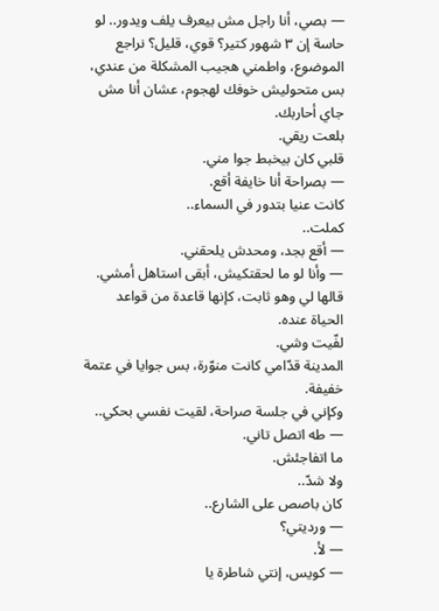— بصي، أنا راجل مش بيعرف يلف ويدور.. لو حاسة إن ٣ شهور كتير؟ قوي، قليل؟ نراجع الموضوع، واطمني هجيب المشكلة من عندي، بس متحوليش خوفك لهجوم، عشان أنا مش جاي أحاربك.
بلعت ريقي.
قلبي كان بيخبط جوا مني.
— بصراحة أنا خايفة أقع.
كانت عنيا بتدور في السماء..
كملت..
— أقع بجد، ومحدش يلحقني.
— وأنا لو ما لحقتكيش، أبقى استاهل أمشي.
قالها لي وهو ثابت، كإنها قاعدة من قواعد الحياة عنده.
لفّيت وشي.
المدينة قدّامي كانت منوّرة، بس جوايا في عتمة خفيفة.
وكإني في جلسة صراحة، لقيت نفسي بحكي..
— طه اتصل تاني.
ما اتفاجئش.
ولا شدّ..
كان باصص على الشارع..
— ورديتي؟
— لأ.
— كويس، إنتي شاطرة يا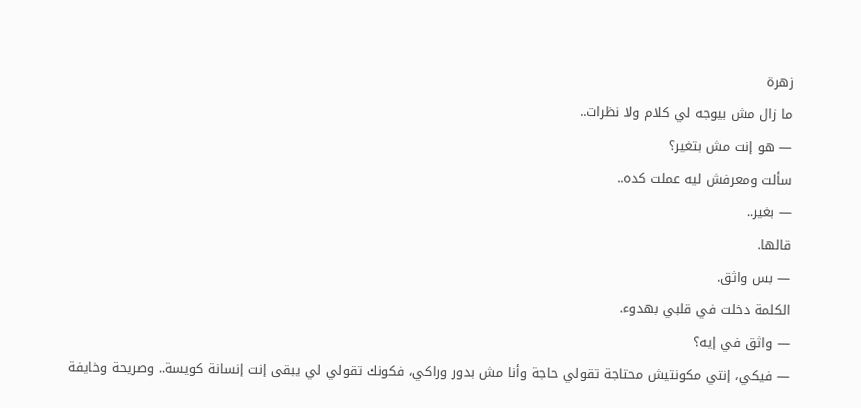زهرة
ما زال مش بيوجه لي كلام ولا نظرات..
— هو إنت مش بتغير؟
سألت ومعرفش ليه عملت كده..
— بغير..
قالها.
— بس واثق.
الكلمة دخلت في قلبي بهدوء.
— واثق في إيه؟
— فيكي، إنتي مكونتيش محتاجة تقولي حاجة وأنا مش بدور وراكي، فكونك تقولي لي يبقى إنت إنسانة كويسة.. وصريحة وخايفة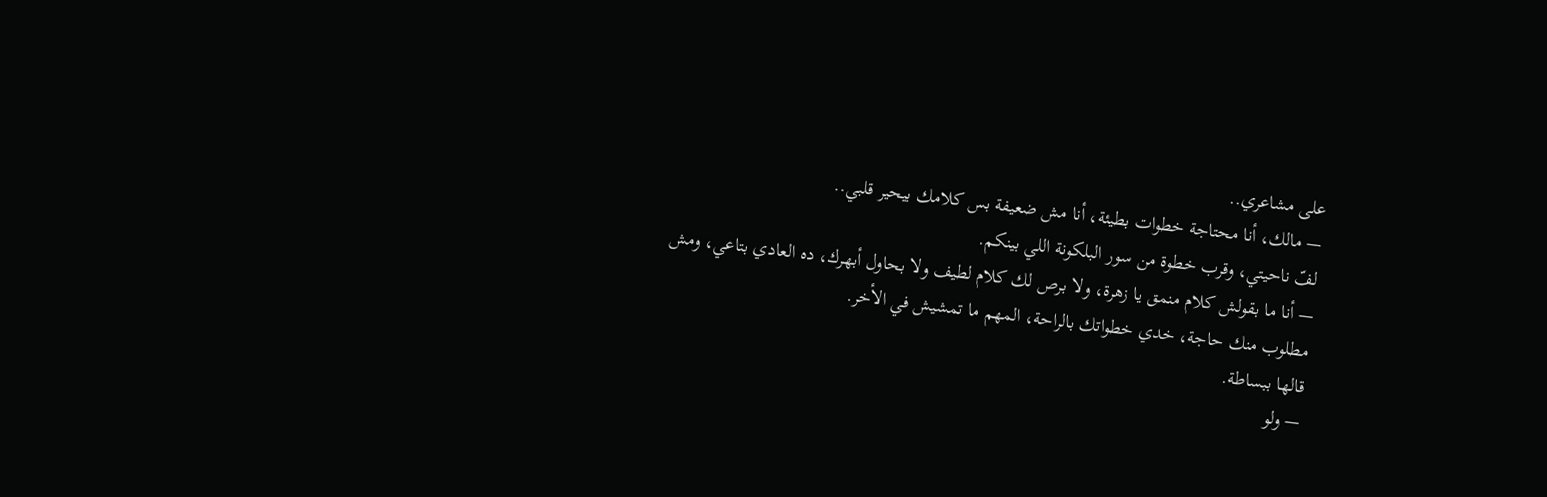على مشاعري..
— مالك، أنا محتاجة خطوات بطيئة، أنا مش ضعيفة بس كلامك بيحير قلبي..
لفّ ناحيتي، وقرب خطوة من سور البلكونة اللي بينكم.
— أنا ما بقولش كلام منمق يا زهرة، ولا برص لك كلام لطيف ولا بحاول أبهرك، ده العادي بتاعي، ومش مطلوب منك حاجة، خدي خطواتك بالراحة، المهم ما تمشيش في الأخر.
قالها ببساطة.
— ولو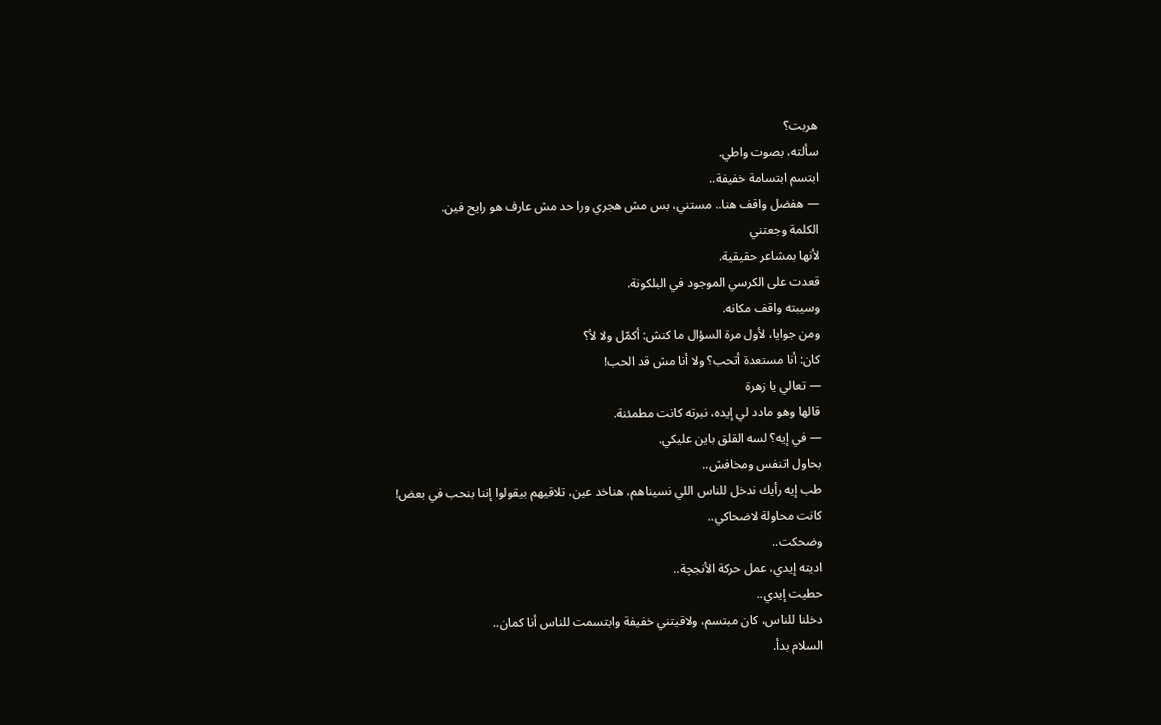هربت؟
سألته، بصوت واطي.
ابتسم ابتسامة خفيفة..
— هفضل واقف هنا.. مستني، بس مش هجري ورا حد مش عارف هو رايح فين.
الكلمة وجعتني
لأنها بمشاعر حقيقية.
قعدت على الكرسي الموجود في البلكونة.
وسيبته واقف مكانه.
ومن جوايا، لأول مرة السؤال ما كنش: أكمّل ولا لأ؟
كان: أنا مستعدة أتحب؟ ولا أنا مش قد الحب!
— تعالي يا زهرة
قالها وهو مادد لي إيده، نبرته كانت مطمئنة.
— في إيه؟ لسه القلق باين عليكي.
بحاول اتنفس ومخافش..
طب إيه رأيك ندخل للناس اللي نسيناهم، هناخد عين، تلاقيهم بيقولوا إننا بنحب في بعض!
كانت محاولة لاضحاكي..
وضحكت..
اديته إيدي، عمل حركة الأنجچة..
حطيت إيدي..
دخلنا للناس، كان مبتسم، ولاقيتني خفيفة وابتسمت للناس أنا كمان..
السلام بدأ.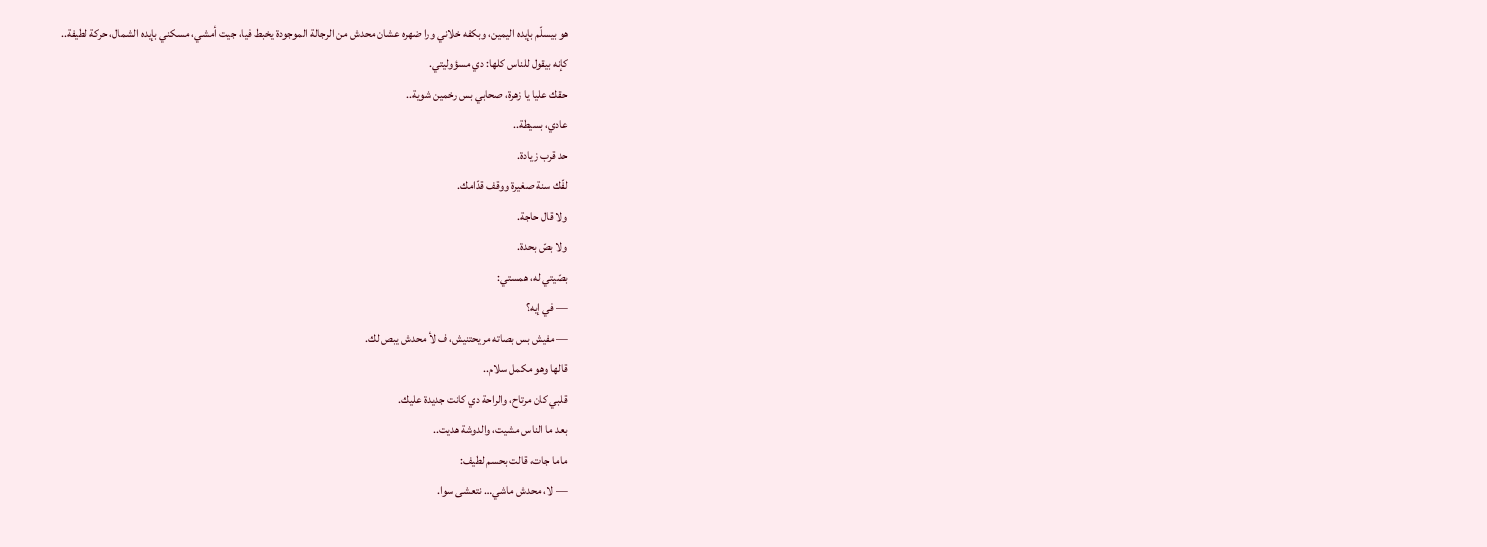هو بيسلّم بإيده اليمين، وبكفه خلاني ورا ضهره عشان محدش من الرجالة الموجودة يخبط فيا، جيت أمشي، مسكني بإيده الشمال، حركة لطيفة..
كإنه بيقول للناس كلها: دي مسؤوليتي.
حقك عليا يا زهرة، صحابي بس رخمين شوية..
عادي، بسيطة..
حد قرب زيادة.
لفّك سنة صغيرة ووقف قدّامك.
ولا قال حاجة.
ولا بصّ بحدة.
بصّيتي له، همستي:
— في إيه؟
— مفيش بس بصاته مريحتنيش، ف لأ محدش يبص لك.
قالها وهو مكمل سلام..
قلبي كان مرتاح، والراحة دي كانت جديدة عليك.
بعد ما الناس مشيت، والدوشة هديت..
ماما جات، قالت بحسم لطيف:
— لا، محدش ماشي… نتعشى سوا.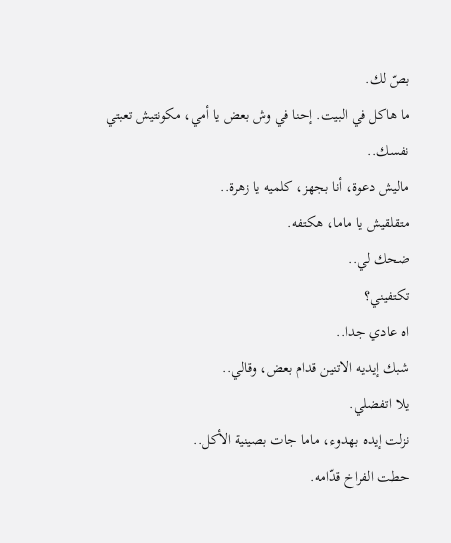بصّ لك.
ما هاكل في البيت. إحنا في وش بعض يا أمي، مكونتيش تعبتي نفسك..
ماليش دعوة، أنا بجهز، كلميه يا زهرة..
متقلقيش يا ماما، هكتفه.
ضحك لي..
تكتفيني؟
اه عادي جدا..
شبك إيديه الاتنين قدام بعض، وقالي..
يلا اتفضلي.
نزلت إيده بهدوء، ماما جات بصينية الأكل..
حطت الفراخ قدّامه.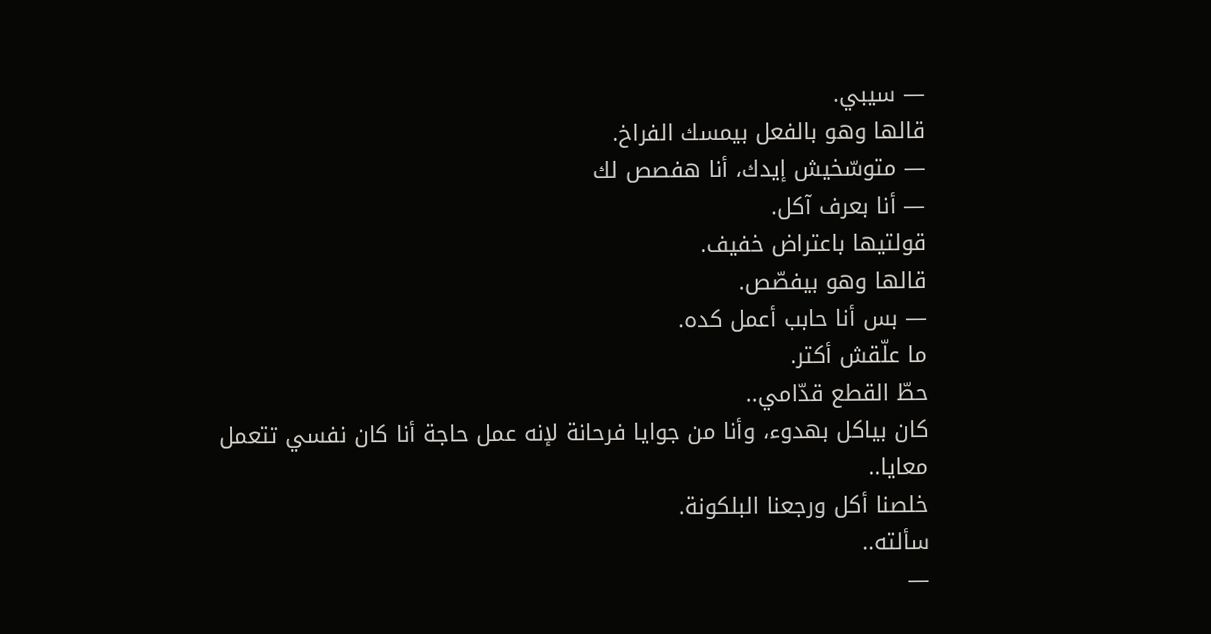— سيبي.
قالها وهو بالفعل بيمسك الفراخ.
— متوسّخيش إيدك، أنا هفصص لك
— أنا بعرف آكل.
قولتيها باعتراض خفيف.
قالها وهو بيفصّص.
— بس أنا حابب أعمل كده.
ما علّقش أكتر.
حطّ القطع قدّامي..
كان بياكل بهدوء، وأنا من جوايا فرحانة لإنه عمل حاجة أنا كان نفسي تتعمل معايا..
خلصنا أكل ورجعنا البلكونة.
سألته..
—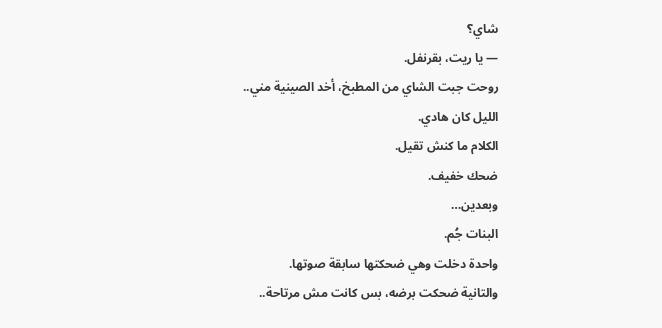شاي؟
— يا ريت، بقرنفل.
روحت جبت الشاي من المطبخ، أخد الصينية مني..
الليل كان هادي.
الكلام ما كنش تقيل.
ضحك خفيف.
وبعدين…
البنات جُم.
واحدة دخلت وهي ضحكتها سابقة صوتها.
والتانية ضحكت برضه، بس كانت مش مرتاحة..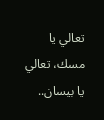تعالي يا مسك، تعالي يا بيسان..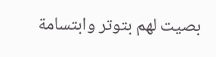بصيت لهم بتوتر وابتسامة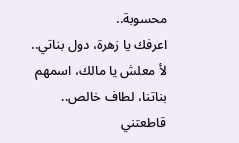محسوبة..
اعرفك يا زهرة، دول بناتي..
لأ معلش يا مالك، اسمهم بناتنا، لطاف خالص..
قاطعتني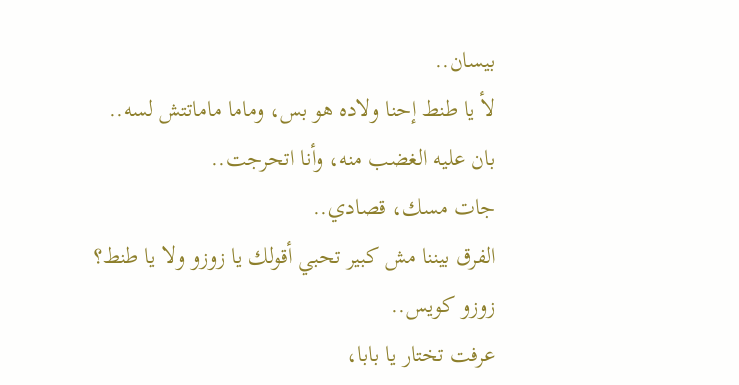بيسان..
لأ يا طنط إحنا ولاده هو بس، وماما ماماتتش لسه..
بان عليه الغضب منه، وأنا اتحرجت..
جات مسك، قصادي..
الفرق بيننا مش كبير تحبي أقولك يا زوزو ولا يا طنط؟
زوزو كويس..
عرفت تختار يا بابا،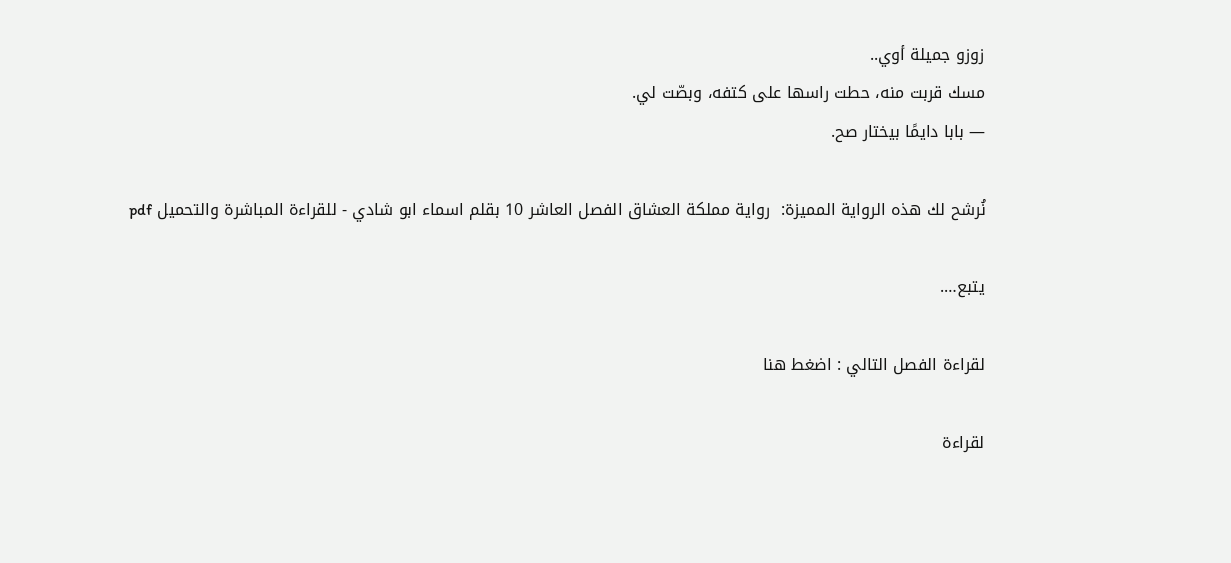زوزو جميلة أوي..
مسك قربت منه، حطت راسها على كتفه، وبصّت لي.
— بابا دايمًا بيختار صح.

نُرشح لك هذه الرواية المميزة:  رواية مملكة العشاق الفصل العاشر 10 بقلم اسماء ابو شادي - للقراءة المباشرة والتحميل pdf

يتبع….

لقراءة الفصل التالي : اضغط هنا

لقراءة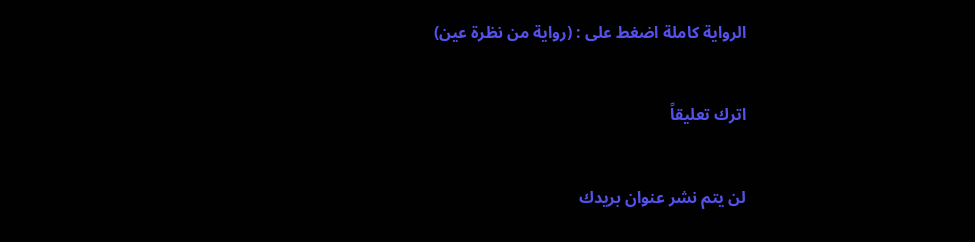الرواية كاملة اضغط على : (رواية من نظرة عين)

اترك تعليقاً

لن يتم نشر عنوان بريدك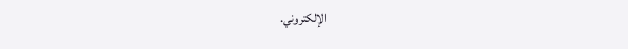الإلكتروني.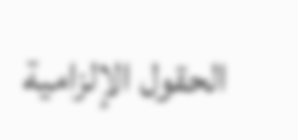الحقول الإلزامية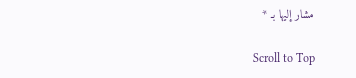مشار إليها بـ *

Scroll to Top